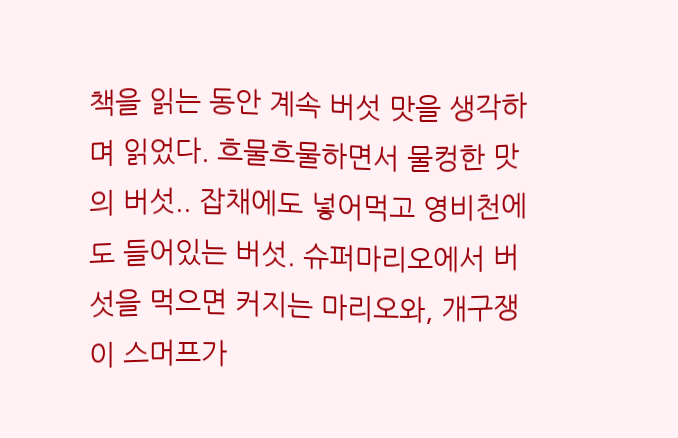책을 읽는 동안 계속 버섯 맛을 생각하며 읽었다. 흐물흐물하면서 물컹한 맛의 버섯.. 잡채에도 넣어먹고 영비천에도 들어있는 버섯. 슈퍼마리오에서 버섯을 먹으면 커지는 마리오와, 개구쟁이 스머프가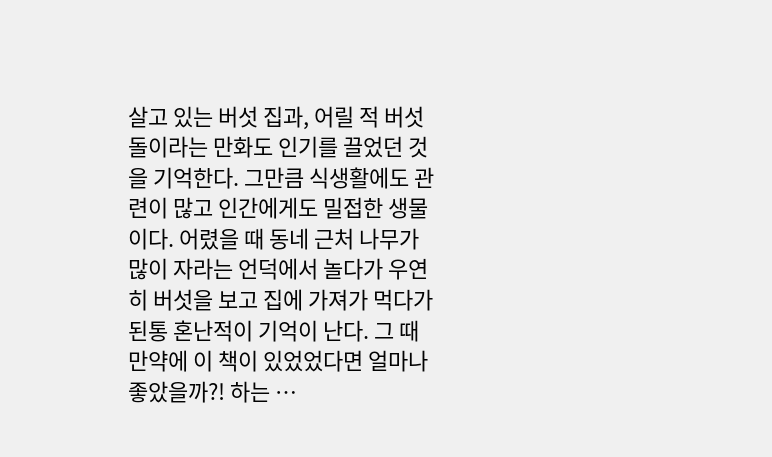살고 있는 버섯 집과, 어릴 적 버섯돌이라는 만화도 인기를 끌었던 것을 기억한다. 그만큼 식생활에도 관련이 많고 인간에게도 밀접한 생물이다. 어렸을 때 동네 근처 나무가 많이 자라는 언덕에서 놀다가 우연히 버섯을 보고 집에 가져가 먹다가 된통 혼난적이 기억이 난다. 그 때 만약에 이 책이 있었었다면 얼마나 좋았을까?! 하는 …